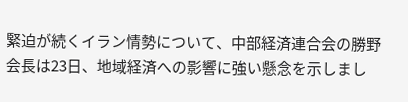緊迫が続くイラン情勢について、中部経済連合会の勝野会長は23日、地域経済への影響に強い懸念を示しまし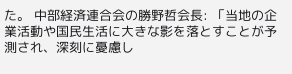た。 中部経済連合会の勝野哲会長: 「当地の企業活動や国民生活に大きな影を落とすことが予測され、深刻に憂慮し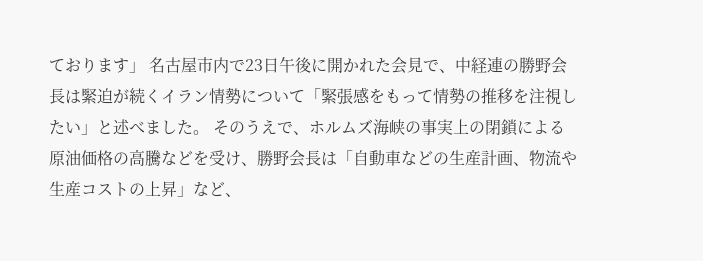ております」 名古屋市内で23日午後に開かれた会見で、中経連の勝野会長は緊迫が続くイラン情勢について「緊張感をもって情勢の推移を注視したい」と述べました。 そのうえで、ホルムズ海峡の事実上の閉鎖による原油価格の高騰などを受け、勝野会長は「自動車などの生産計画、物流や生産コストの上昇」など、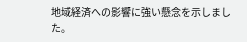地域経済への影響に強い懸念を示しました。